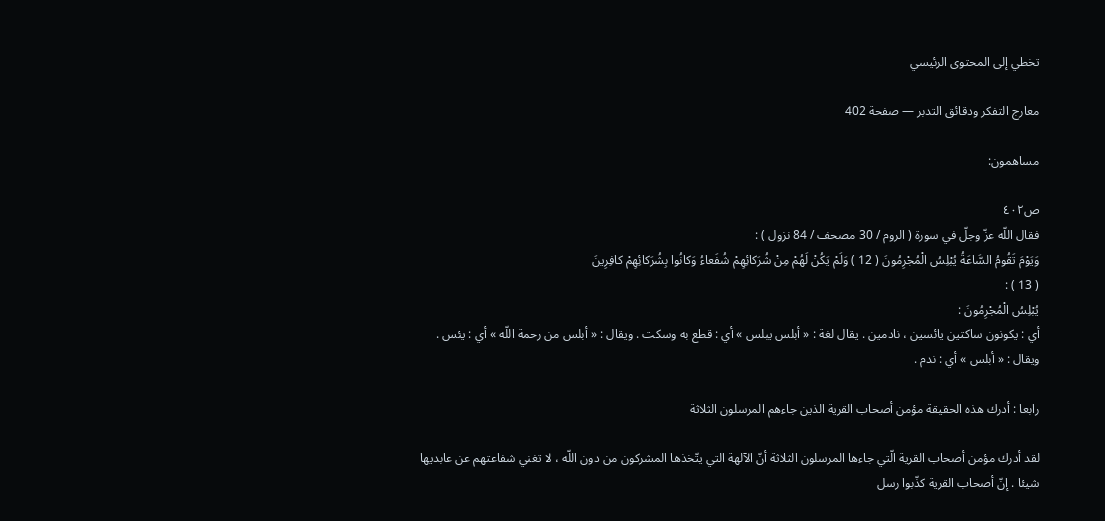تخطي إلى المحتوى الرئيسي

معارج التفكر ودقائق التدبر — صفحة 402

مساهمون:

ص٤٠٢
فقال اللّه عزّ وجلّ في سورة ( الروم / 30 مصحف / 84 نزول ) :
وَيَوْمَ تَقُومُ السَّاعَةُ يُبْلِسُ الْمُجْرِمُونَ ( 12 ) وَلَمْ يَكُنْ لَهُمْ مِنْ شُرَكائِهِمْ شُفَعاءُ وَكانُوا بِشُرَكائِهِمْ كافِرِينَ
( 13 ) :
يُبْلِسُ الْمُجْرِمُونَ :
أي : يكونون ساكتين يائسين ، نادمين . يقال لغة : « أبلس يبلس » أي : قطع به وسكت . ويقال : « أبلس من رحمة اللّه » أي : يئس . ويقال : « أبلس » أي : ندم .

رابعا : أدرك هذه الحقيقة مؤمن أصحاب القرية الذين جاءهم المرسلون الثلاثة

لقد أدرك مؤمن أصحاب القرية الّتي جاءها المرسلون الثلاثة أنّ الآلهة التي يتّخذها المشركون من دون اللّه ، لا تغني شفاعتهم عن عابديها شيئا . إنّ أصحاب القرية كذّبوا رسل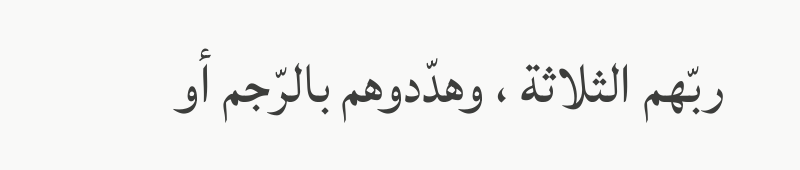ربّهم الثلاثة ، وهدّدوهم بالرّجم أو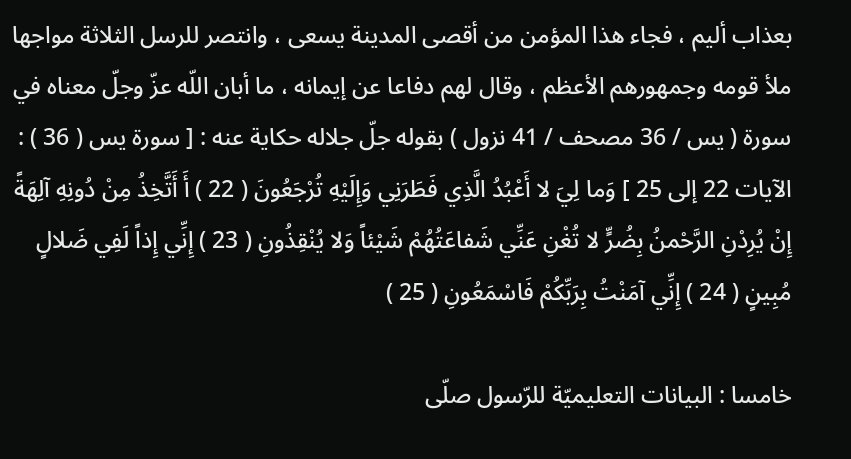بعذاب أليم ، فجاء هذا المؤمن من أقصى المدينة يسعى ، وانتصر للرسل الثلاثة مواجها ملأ قومه وجمهورهم الأعظم ، وقال لهم دفاعا عن إيمانه ، ما أبان اللّه عزّ وجلّ معناه في سورة ( يس / 36 مصحف / 41 نزول ) بقوله جلّ جلاله حكاية عنه : [ سورة يس ( 36 ) : الآيات 22 إلى 25 ] وَما لِيَ لا أَعْبُدُ الَّذِي فَطَرَنِي وَإِلَيْهِ تُرْجَعُونَ ( 22 ) أَ أَتَّخِذُ مِنْ دُونِهِ آلِهَةً إِنْ يُرِدْنِ الرَّحْمنُ بِضُرٍّ لا تُغْنِ عَنِّي شَفاعَتُهُمْ شَيْئاً وَلا يُنْقِذُونِ ( 23 ) إِنِّي إِذاً لَفِي ضَلالٍ مُبِينٍ ( 24 ) إِنِّي آمَنْتُ بِرَبِّكُمْ فَاسْمَعُونِ ( 25 )

خامسا : البيانات التعليميّة للرّسول صلّى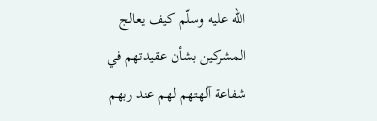اللّه عليه وسلّم كيف يعالج المشركين بشأن عقيدتهم في شفاعة آلهتهم لهم عند ربهم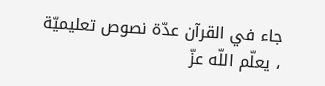جاء في القرآن عدّة نصوص تعليميّة ، يعلّم اللّه عزّ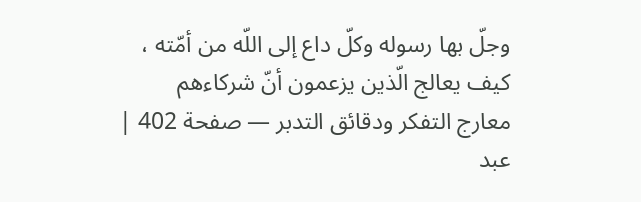وجلّ بها رسوله وكلّ داع إلى اللّه من أمّته ، كيف يعالج الّذين يزعمون أنّ شركاءهم
معارج التفكر ودقائق التدبر — صفحة 402 | عبد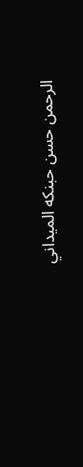الرحمن حسن حبنكه الميداني